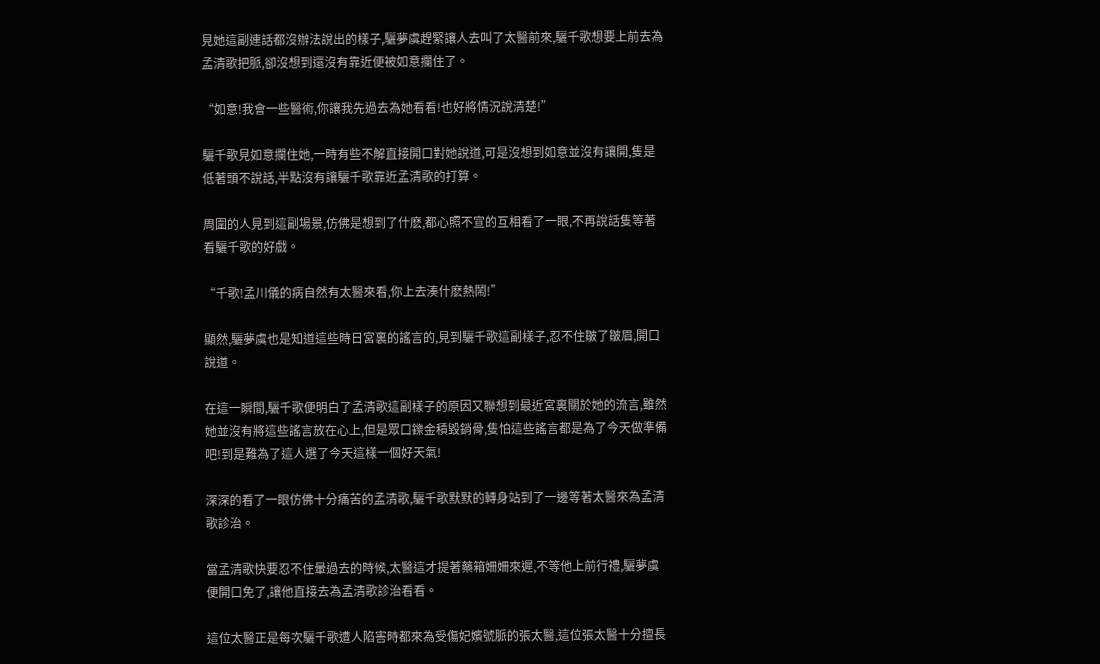見她這副連話都沒辦法說出的樣子,驪夢虞趕緊讓人去叫了太醫前來,驪千歌想要上前去為孟清歌把脈,卻沒想到還沒有靠近便被如意攔住了。

“如意!我會一些醫術,你讓我先過去為她看看!也好將情況說清楚!”

驪千歌見如意攔住她,一時有些不解直接開口對她說道,可是沒想到如意並沒有讓開,隻是低著頭不說話,半點沒有讓驪千歌靠近孟清歌的打算。

周圍的人見到這副場景,仿佛是想到了什麽,都心照不宣的互相看了一眼,不再說話隻等著看驪千歌的好戲。

“千歌!孟川儀的病自然有太醫來看,你上去湊什麽熱鬧!”

顯然,驪夢虞也是知道這些時日宮裏的謠言的,見到驪千歌這副樣子,忍不住皺了皺眉,開口說道。

在這一瞬間,驪千歌便明白了孟清歌這副樣子的原因又聯想到最近宮裏關於她的流言,雖然她並沒有將這些謠言放在心上,但是眾口鑠金積毀銷骨,隻怕這些謠言都是為了今天做準備吧!到是難為了這人選了今天這樣一個好天氣!

深深的看了一眼仿佛十分痛苦的孟清歌,驪千歌默默的轉身站到了一邊等著太醫來為孟清歌診治。

當孟清歌快要忍不住暈過去的時候,太醫這才提著藥箱姍姍來遲,不等他上前行禮,驪夢虞便開口免了,讓他直接去為孟清歌診治看看。

這位太醫正是每次驪千歌遭人陷害時都來為受傷妃嬪號脈的張太醫,這位張太醫十分擅長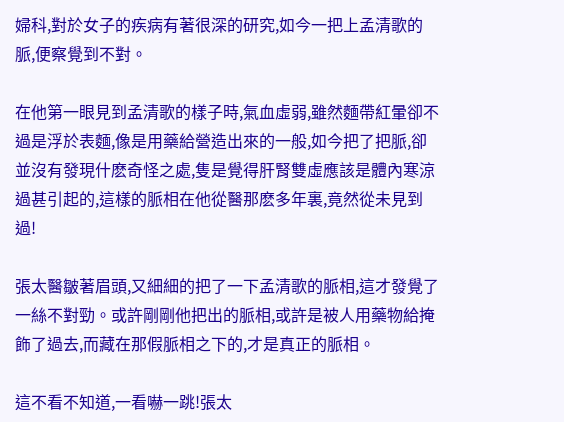婦科,對於女子的疾病有著很深的研究,如今一把上孟清歌的脈,便察覺到不對。

在他第一眼見到孟清歌的樣子時,氣血虛弱,雖然麵帶紅暈卻不過是浮於表麵,像是用藥給營造出來的一般,如今把了把脈,卻並沒有發現什麽奇怪之處,隻是覺得肝腎雙虛應該是體內寒涼過甚引起的,這樣的脈相在他從醫那麽多年裏,竟然從未見到過!

張太醫皺著眉頭,又細細的把了一下孟清歌的脈相,這才發覺了一絲不對勁。或許剛剛他把出的脈相,或許是被人用藥物給掩飾了過去,而藏在那假脈相之下的,才是真正的脈相。

這不看不知道,一看嚇一跳!張太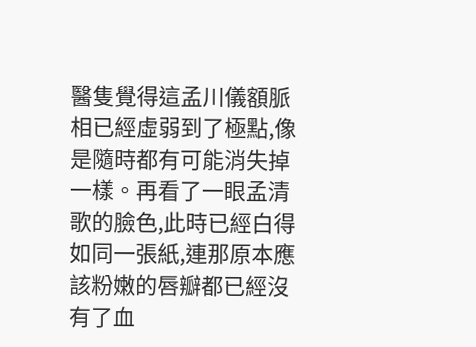醫隻覺得這孟川儀額脈相已經虛弱到了極點,像是隨時都有可能消失掉一樣。再看了一眼孟清歌的臉色,此時已經白得如同一張紙,連那原本應該粉嫩的唇瓣都已經沒有了血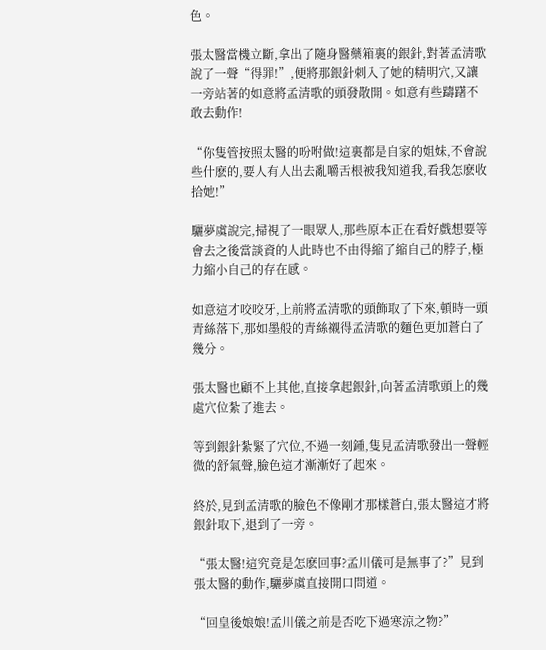色。

張太醫當機立斷,拿出了隨身醫藥箱裏的銀針,對著孟清歌說了一聲“得罪!”,便將那銀針刺入了她的精明穴,又讓一旁站著的如意將孟清歌的頭發散開。如意有些躊躇不敢去動作!

“你隻管按照太醫的吩咐做!這裏都是自家的姐妹,不會說些什麽的,要人有人出去亂嚼舌根被我知道我,看我怎麽收拾她!”

驪夢虞說完,掃視了一眼眾人,那些原本正在看好戲想要等會去之後當談資的人此時也不由得縮了縮自己的脖子,極力縮小自己的存在感。

如意這才咬咬牙,上前將孟清歌的頭飾取了下來,頓時一頭青絲落下,那如墨般的青絲襯得孟清歌的麵色更加蒼白了幾分。

張太醫也顧不上其他,直接拿起銀針,向著孟清歌頭上的幾處穴位紮了進去。

等到銀針紮緊了穴位,不過一刻鍾,隻見孟清歌發出一聲輕微的舒氣聲,臉色這才漸漸好了起來。

終於,見到孟清歌的臉色不像剛才那樣蒼白,張太醫這才將銀針取下,退到了一旁。

“張太醫!這究竟是怎麽回事?孟川儀可是無事了?”見到張太醫的動作,驪夢虞直接開口問道。

“回皇後娘娘!孟川儀之前是否吃下過寒涼之物?”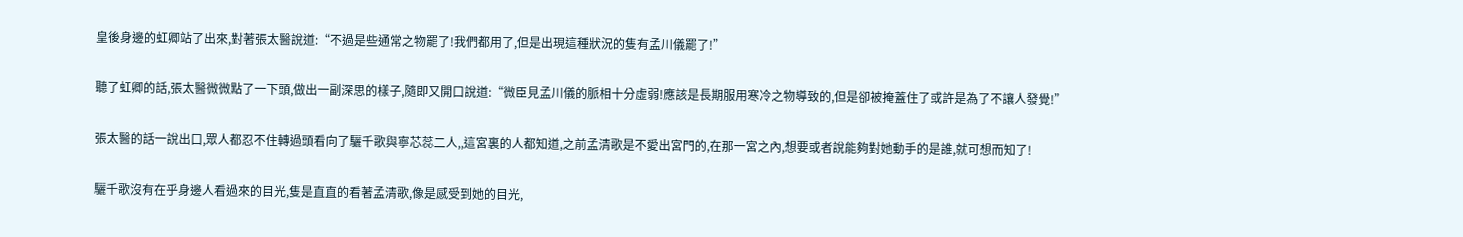皇後身邊的虹卿站了出來,對著張太醫說道:“不過是些通常之物罷了!我們都用了,但是出現這種狀況的隻有孟川儀罷了!”

聽了虹卿的話,張太醫微微點了一下頭,做出一副深思的樣子,隨即又開口說道:“微臣見孟川儀的脈相十分虛弱!應該是長期服用寒冷之物導致的,但是卻被掩蓋住了或許是為了不讓人發覺!”

張太醫的話一說出口,眾人都忍不住轉過頭看向了驪千歌與寧芯蕊二人,,這宮裏的人都知道,之前孟清歌是不愛出宮門的,在那一宮之內,想要或者說能夠對她動手的是誰,就可想而知了!

驪千歌沒有在乎身邊人看過來的目光,隻是直直的看著孟清歌,像是感受到她的目光,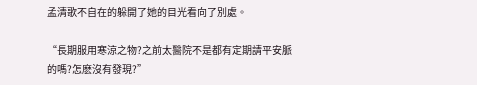孟清歌不自在的躲開了她的目光看向了別處。

“長期服用寒涼之物?之前太醫院不是都有定期請平安脈的嗎?怎麽沒有發現?”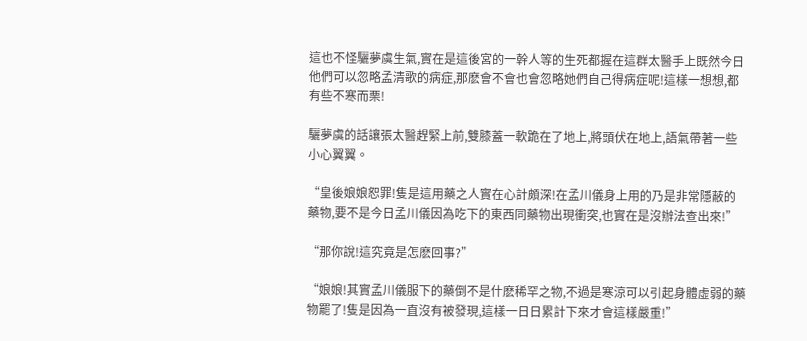這也不怪驪夢虞生氣,實在是這後宮的一幹人等的生死都握在這群太醫手上既然今日他們可以忽略孟清歌的病症,那麽會不會也會忽略她們自己得病症呢!這樣一想想,都有些不寒而栗!

驪夢虞的話讓張太醫趕緊上前,雙膝蓋一軟跪在了地上,將頭伏在地上,語氣帶著一些小心翼翼。

“皇後娘娘恕罪!隻是這用藥之人實在心計頗深!在孟川儀身上用的乃是非常隱蔽的藥物,要不是今日孟川儀因為吃下的東西同藥物出現衝突,也實在是沒辦法查出來!”

“那你說!這究竟是怎麽回事?”

“娘娘!其實孟川儀服下的藥倒不是什麽稀罕之物,不過是寒涼可以引起身體虛弱的藥物罷了!隻是因為一直沒有被發現,這樣一日日累計下來才會這樣嚴重!”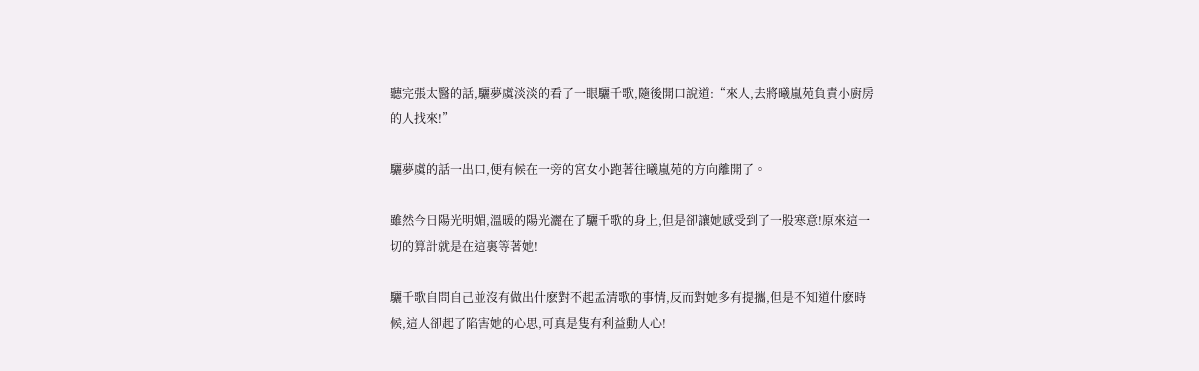聽完張太醫的話,驪夢虞淡淡的看了一眼驪千歌,隨後開口說道:“來人,去將曦嵐苑負責小廚房的人找來!”

驪夢虞的話一出口,便有候在一旁的宮女小跑著往曦嵐苑的方向離開了。

雖然今日陽光明媚,溫暖的陽光灑在了驪千歌的身上,但是卻讓她感受到了一股寒意!原來這一切的算計就是在這裏等著她!

驪千歌自問自己並沒有做出什麽對不起孟清歌的事情,反而對她多有提攜,但是不知道什麽時候,這人卻起了陷害她的心思,可真是隻有利益動人心!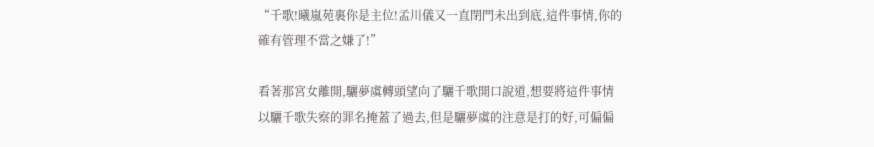“千歌!曦嵐苑裏你是主位!孟川儀又一直閉門未出到底,這件事情,你的確有管理不當之嫌了!”

看著那宮女離開,驪夢虞轉頭望向了驪千歌開口說道,想要將這件事情以驪千歌失察的罪名掩蓋了過去,但是驪夢虞的注意是打的好,可偏偏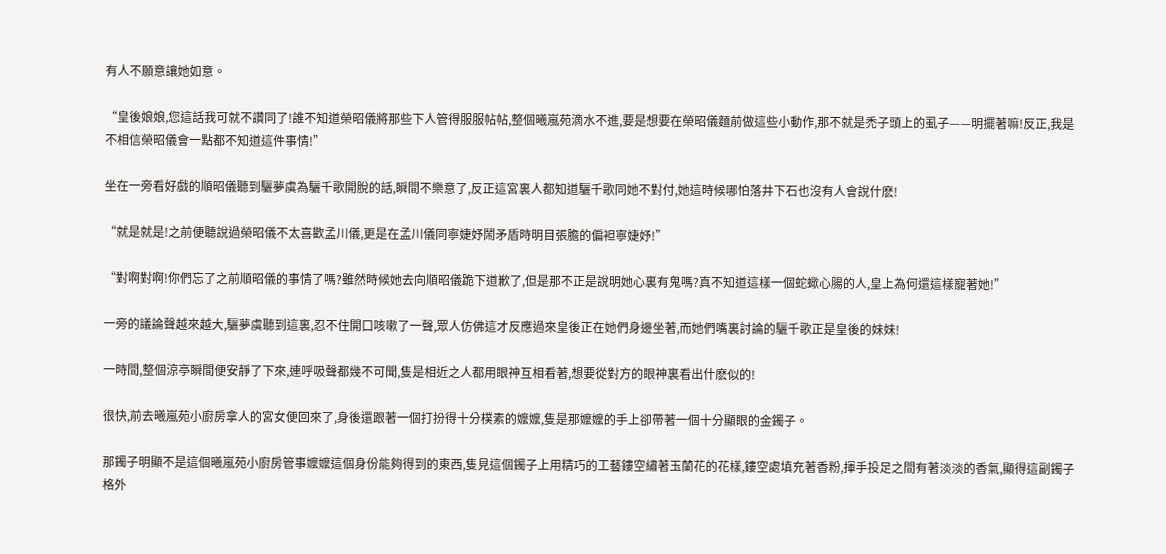有人不願意讓她如意。

“皇後娘娘,您這話我可就不讚同了!誰不知道榮昭儀將那些下人管得服服帖帖,整個曦嵐苑滴水不進,要是想要在榮昭儀麵前做這些小動作,那不就是禿子頭上的虱子——明擺著嘛!反正,我是不相信榮昭儀會一點都不知道這件事情!”

坐在一旁看好戲的順昭儀聽到驪夢虞為驪千歌開脫的話,瞬間不樂意了,反正這宮裏人都知道驪千歌同她不對付,她這時候哪怕落井下石也沒有人會說什麽!

“就是就是!之前便聽說過榮昭儀不太喜歡孟川儀,更是在孟川儀同寧婕妤鬧矛盾時明目張膽的偏袒寧婕妤!”

“對啊對啊!你們忘了之前順昭儀的事情了嗎?雖然時候她去向順昭儀跪下道歉了,但是那不正是說明她心裏有鬼嗎?真不知道這樣一個蛇蠍心腸的人,皇上為何還這樣寵著她!”

一旁的議論聲越來越大,驪夢虞聽到這裏,忍不住開口咳嗽了一聲,眾人仿佛這才反應過來皇後正在她們身邊坐著,而她們嘴裏討論的驪千歌正是皇後的妹妹!

一時間,整個涼亭瞬間便安靜了下來,連呼吸聲都幾不可聞,隻是相近之人都用眼神互相看著,想要從對方的眼神裏看出什麽似的!

很快,前去曦嵐苑小廚房拿人的宮女便回來了,身後還跟著一個打扮得十分樸素的嬤嬤,隻是那嬤嬤的手上卻帶著一個十分顯眼的金鐲子。

那鐲子明顯不是這個曦嵐苑小廚房管事嬤嬤這個身份能夠得到的東西,隻見這個鐲子上用精巧的工藝鏤空繡著玉蘭花的花樣,鏤空處填充著香粉,揮手投足之間有著淡淡的香氣,顯得這副鐲子格外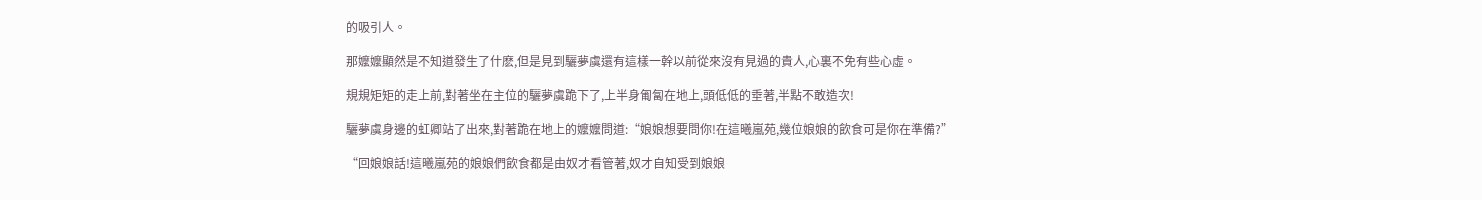的吸引人。

那嬤嬤顯然是不知道發生了什麽,但是見到驪夢虞還有這樣一幹以前從來沒有見過的貴人,心裏不免有些心虛。

規規矩矩的走上前,對著坐在主位的驪夢虞跪下了,上半身匍匐在地上,頭低低的垂著,半點不敢造次!

驪夢虞身邊的虹卿站了出來,對著跪在地上的嬤嬤問道:“娘娘想要問你!在這曦嵐苑,幾位娘娘的飲食可是你在準備?”

“回娘娘話!這曦嵐苑的娘娘們飲食都是由奴才看管著,奴才自知受到娘娘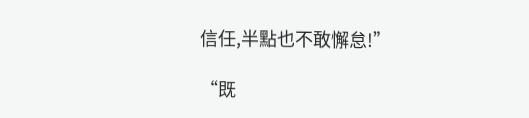信任,半點也不敢懈怠!”

“既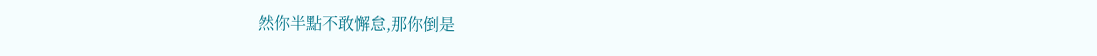然你半點不敢懈怠,那你倒是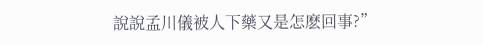說說孟川儀被人下藥又是怎麽回事?”